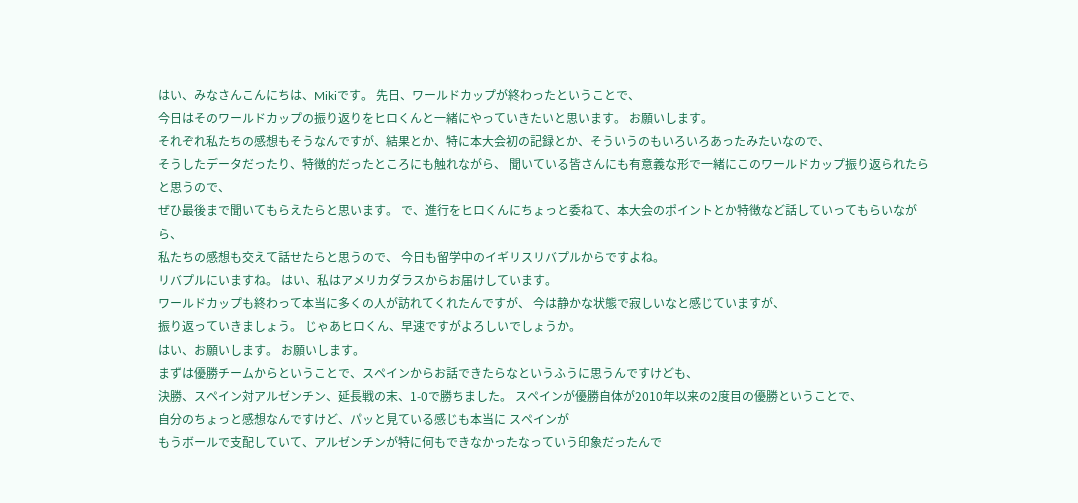はい、みなさんこんにちは、Mikiです。 先日、ワールドカップが終わったということで、
今日はそのワールドカップの振り返りをヒロくんと一緒にやっていきたいと思います。 お願いします。
それぞれ私たちの感想もそうなんですが、結果とか、特に本大会初の記録とか、そういうのもいろいろあったみたいなので、
そうしたデータだったり、特徴的だったところにも触れながら、 聞いている皆さんにも有意義な形で一緒にこのワールドカップ振り返られたらと思うので、
ぜひ最後まで聞いてもらえたらと思います。 で、進行をヒロくんにちょっと委ねて、本大会のポイントとか特徴など話していってもらいながら、
私たちの感想も交えて話せたらと思うので、 今日も留学中のイギリスリバプルからですよね。
リバプルにいますね。 はい、私はアメリカダラスからお届けしています。
ワールドカップも終わって本当に多くの人が訪れてくれたんですが、 今は静かな状態で寂しいなと感じていますが、
振り返っていきましょう。 じゃあヒロくん、早速ですがよろしいでしょうか。
はい、お願いします。 お願いします。
まずは優勝チームからということで、スペインからお話できたらなというふうに思うんですけども、
決勝、スペイン対アルゼンチン、延長戦の末、1-0で勝ちました。 スペインが優勝自体が2010年以来の2度目の優勝ということで、
自分のちょっと感想なんですけど、パッと見ている感じも本当に スペインが
もうボールで支配していて、アルゼンチンが特に何もできなかったなっていう印象だったんで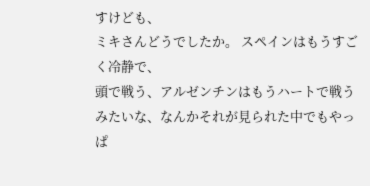すけども、
ミキさんどうでしたか。 スペインはもうすごく冷静で、
頭で戦う、アルゼンチンはもうハートで戦うみたいな、なんかそれが見られた中でもやっぱ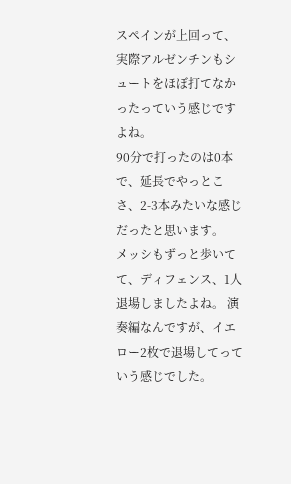スペインが上回って、
実際アルゼンチンもシュートをほぼ打てなかったっていう感じですよね。
90分で打ったのは0本で、延長でやっとこさ、2-3本みたいな感じだったと思います。
メッシもずっと歩いてて、ディフェンス、1人退場しましたよね。 演奏編なんですが、イエロー2枚で退場してっていう感じでした。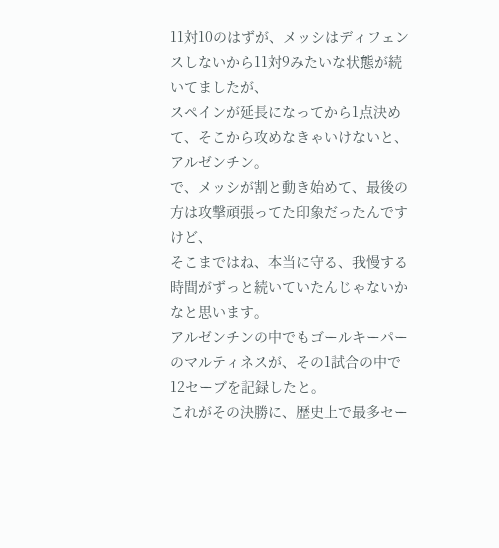11対10のはずが、メッシはディフェンスしないから11対9みたいな状態が続いてましたが、
スペインが延長になってから1点決めて、そこから攻めなきゃいけないと、アルゼンチン。
で、メッシが割と動き始めて、最後の方は攻撃頑張ってた印象だったんですけど、
そこまではね、本当に守る、我慢する時間がずっと続いていたんじゃないかなと思います。
アルゼンチンの中でもゴールキーパーのマルティネスが、その1試合の中で12セーブを記録したと。
これがその決勝に、歴史上で最多セー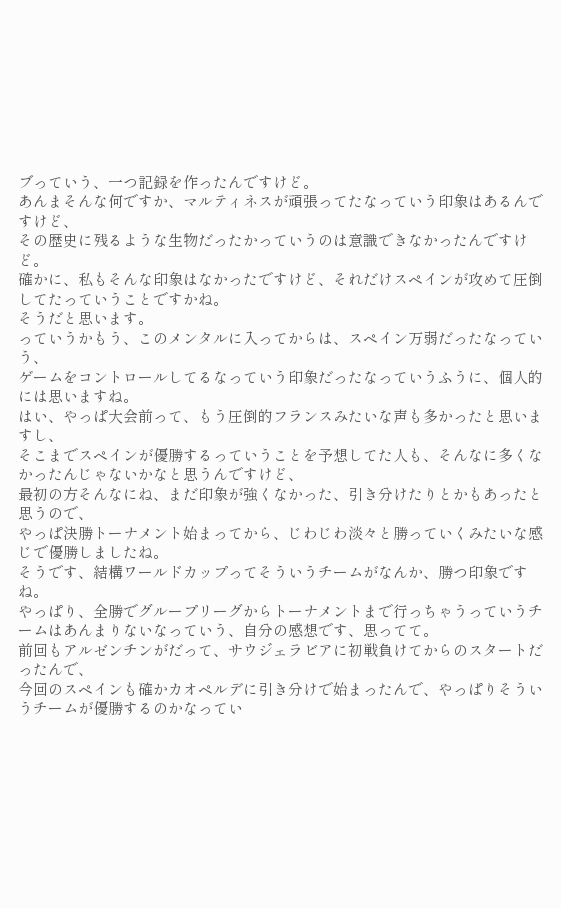ブっていう、一つ記録を作ったんですけど。
あんまそんな何ですか、マルティネスが頑張ってたなっていう印象はあるんですけど、
その歴史に残るような生物だったかっていうのは意識できなかったんですけど。
確かに、私もそんな印象はなかったですけど、それだけスペインが攻めて圧倒してたっていうことですかね。
そうだと思います。
っていうかもう、このメンタルに入ってからは、スペイン万弱だったなっていう、
ゲームをコントロールしてるなっていう印象だったなっていうふうに、個人的には思いますね。
はい、やっぱ大会前って、もう圧倒的フランスみたいな声も多かったと思いますし、
そこまでスペインが優勝するっていうことを予想してた人も、そんなに多くなかったんじゃないかなと思うんですけど、
最初の方そんなにね、まだ印象が強くなかった、引き分けたりとかもあったと思うので、
やっぱ決勝トーナメント始まってから、じわじわ淡々と勝っていくみたいな感じで優勝しましたね。
そうです、結構ワールドカップってそういうチームがなんか、勝つ印象ですね。
やっぱり、全勝でグループリーグからトーナメントまで行っちゃうっていうチームはあんまりないなっていう、自分の感想です、思ってて。
前回もアルゼンチンがだって、サウジェラビアに初戦負けてからのスタートだったんで、
今回のスペインも確かカオペルデに引き分けで始まったんで、やっぱりそういうチームが優勝するのかなってい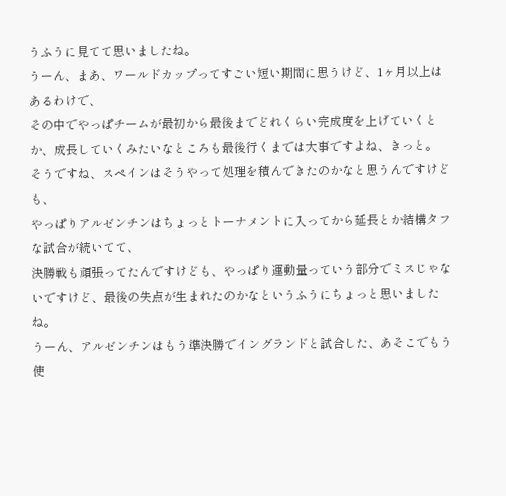うふうに見てて思いましたね。
うーん、まあ、ワールドカップってすごい短い期間に思うけど、1ヶ月以上はあるわけで、
その中でやっぱチームが最初から最後までどれくらい完成度を上げていくとか、成長していくみたいなところも最後行くまでは大事ですよね、きっと。
そうですね、スペインはそうやって処理を積んできたのかなと思うんですけども、
やっぱりアルゼンチンはちょっとトーナメントに入ってから延長とか結構タフな試合が続いてて、
決勝戦も頑張ってたんですけども、やっぱり運動量っていう部分でミスじゃないですけど、最後の失点が生まれたのかなというふうにちょっと思いましたね。
うーん、アルゼンチンはもう準決勝でイングランドと試合した、あそこでもう使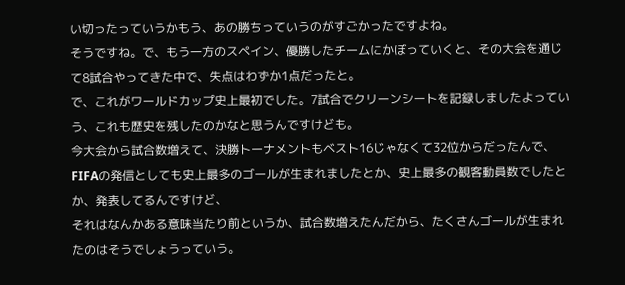い切ったっていうかもう、あの勝ちっていうのがすごかったですよね。
そうですね。で、もう一方のスペイン、優勝したチームにかぼっていくと、その大会を通じて8試合やってきた中で、失点はわずか1点だったと。
で、これがワールドカップ史上最初でした。7試合でクリーンシートを記録しましたよっていう、これも歴史を残したのかなと思うんですけども。
今大会から試合数増えて、決勝トーナメントもベスト16じゃなくて32位からだったんで、
FIFAの発信としても史上最多のゴールが生まれましたとか、史上最多の観客動員数でしたとか、発表してるんですけど、
それはなんかある意味当たり前というか、試合数増えたんだから、たくさんゴールが生まれたのはそうでしょうっていう。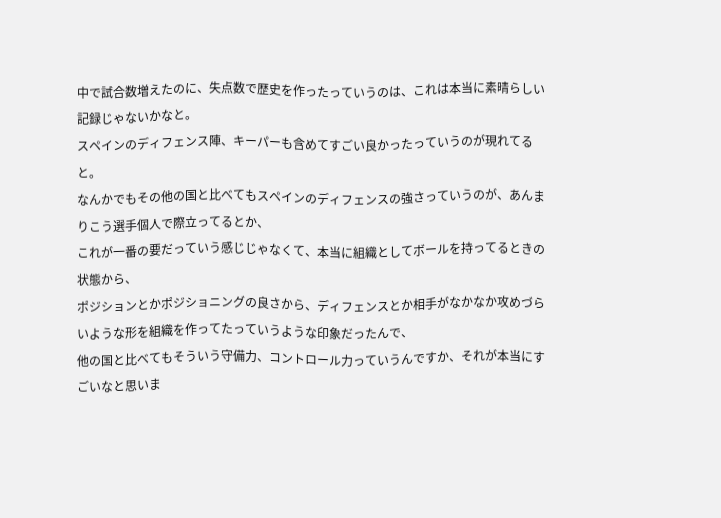中で試合数増えたのに、失点数で歴史を作ったっていうのは、これは本当に素晴らしい記録じゃないかなと。
スペインのディフェンス陣、キーパーも含めてすごい良かったっていうのが現れてると。
なんかでもその他の国と比べてもスペインのディフェンスの強さっていうのが、あんまりこう選手個人で際立ってるとか、
これが一番の要だっていう感じじゃなくて、本当に組織としてボールを持ってるときの状態から、
ポジションとかポジショニングの良さから、ディフェンスとか相手がなかなか攻めづらいような形を組織を作ってたっていうような印象だったんで、
他の国と比べてもそういう守備力、コントロール力っていうんですか、それが本当にすごいなと思いま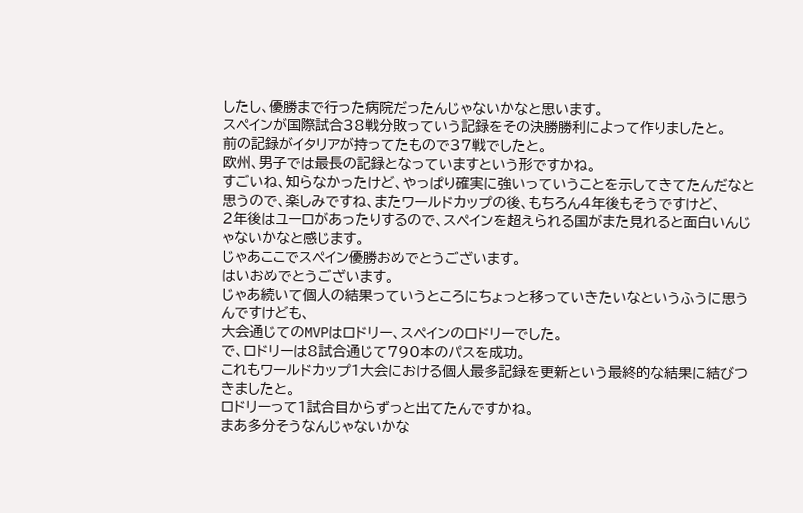したし、優勝まで行った病院だったんじゃないかなと思います。
スペインが国際試合38戦分敗っていう記録をその決勝勝利によって作りましたと。
前の記録がイタリアが持ってたもので37戦でしたと。
欧州、男子では最長の記録となっていますという形ですかね。
すごいね、知らなかったけど、やっぱり確実に強いっていうことを示してきてたんだなと思うので、楽しみですね、またワールドカップの後、もちろん4年後もそうですけど、
2年後はユーロがあったりするので、スペインを超えられる国がまた見れると面白いんじゃないかなと感じます。
じゃあここでスペイン優勝おめでとうございます。
はいおめでとうございます。
じゃあ続いて個人の結果っていうところにちょっと移っていきたいなというふうに思うんですけども、
大会通じてのMVPはロドリー、スペインのロドリーでした。
で、ロドリーは8試合通じて790本のパスを成功。
これもワールドカップ1大会における個人最多記録を更新という最終的な結果に結びつきましたと。
ロドリーって1試合目からずっと出てたんですかね。
まあ多分そうなんじゃないかな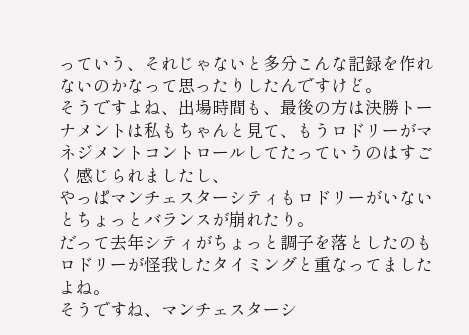っていう、それじゃないと多分こんな記録を作れないのかなって思ったりしたんですけど。
そうですよね、出場時間も、最後の方は決勝トーナメントは私もちゃんと見て、もうロドリーがマネジメントコントロールしてたっていうのはすごく感じられましたし、
やっぱマンチェスターシティもロドリーがいないとちょっとバランスが崩れたり。
だって去年シティがちょっと調子を落としたのもロドリーが怪我したタイミングと重なってましたよね。
そうですね、マンチェスターシ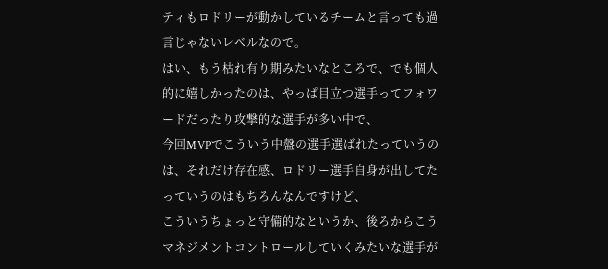ティもロドリーが動かしているチームと言っても過言じゃないレベルなので。
はい、もう枯れ有り期みたいなところで、でも個人的に嬉しかったのは、やっぱ目立つ選手ってフォワードだったり攻撃的な選手が多い中で、
今回MVPでこういう中盤の選手選ばれたっていうのは、それだけ存在感、ロドリー選手自身が出してたっていうのはもちろんなんですけど、
こういうちょっと守備的なというか、後ろからこうマネジメントコントロールしていくみたいな選手が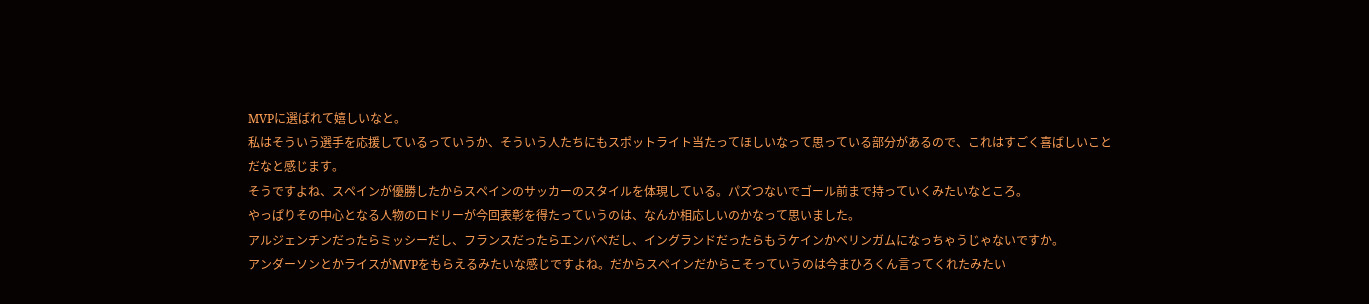MVPに選ばれて嬉しいなと。
私はそういう選手を応援しているっていうか、そういう人たちにもスポットライト当たってほしいなって思っている部分があるので、これはすごく喜ばしいことだなと感じます。
そうですよね、スペインが優勝したからスペインのサッカーのスタイルを体現している。パズつないでゴール前まで持っていくみたいなところ。
やっぱりその中心となる人物のロドリーが今回表彰を得たっていうのは、なんか相応しいのかなって思いました。
アルジェンチンだったらミッシーだし、フランスだったらエンバペだし、イングランドだったらもうケインかベリンガムになっちゃうじゃないですか。
アンダーソンとかライスがMVPをもらえるみたいな感じですよね。だからスペインだからこそっていうのは今まひろくん言ってくれたみたい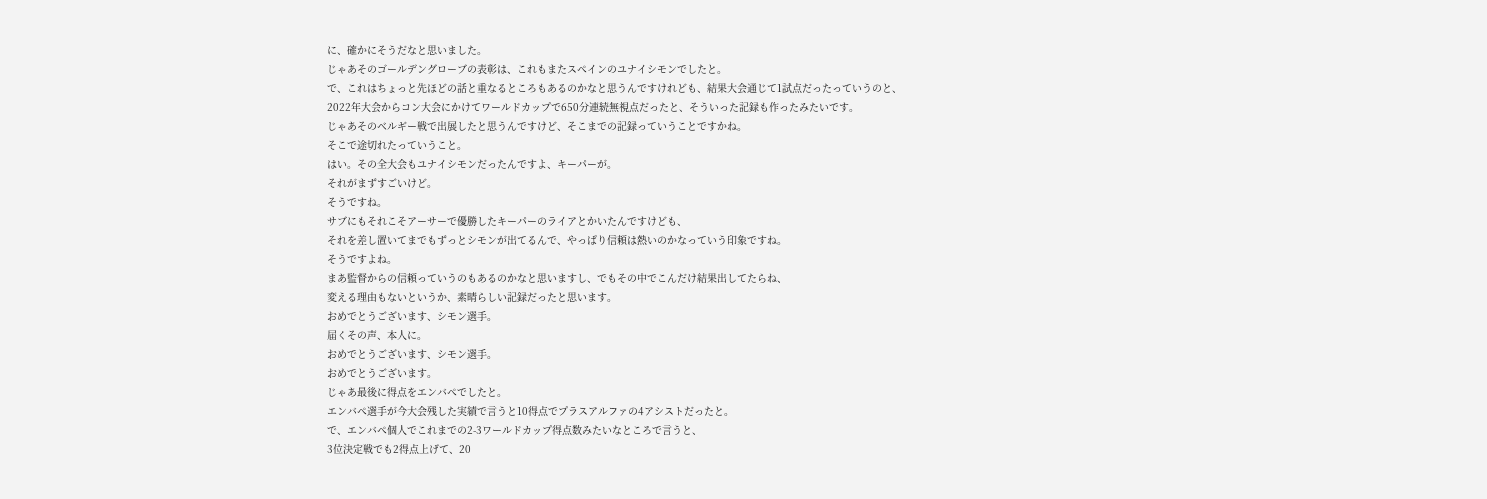に、確かにそうだなと思いました。
じゃあそのゴールデングローブの表彰は、これもまたスペインのユナイシモンでしたと。
で、これはちょっと先ほどの話と重なるところもあるのかなと思うんですけれども、結果大会通じて1試点だったっていうのと、
2022年大会からコン大会にかけてワールドカップで650分連続無視点だったと、そういった記録も作ったみたいです。
じゃあそのベルギー戦で出展したと思うんですけど、そこまでの記録っていうことですかね。
そこで途切れたっていうこと。
はい。その全大会もユナイシモンだったんですよ、キーパーが。
それがまずすごいけど。
そうですね。
サブにもそれこそアーサーで優勝したキーパーのライアとかいたんですけども、
それを差し置いてまでもずっとシモンが出てるんで、やっぱり信頼は熱いのかなっていう印象ですね。
そうですよね。
まあ監督からの信頼っていうのもあるのかなと思いますし、でもその中でこんだけ結果出してたらね、
変える理由もないというか、素晴らしい記録だったと思います。
おめでとうございます、シモン選手。
届くその声、本人に。
おめでとうございます、シモン選手。
おめでとうございます。
じゃあ最後に得点をエンバペでしたと。
エンバペ選手が今大会残した実績で言うと10得点でプラスアルファの4アシストだったと。
で、エンバペ個人でこれまでの2-3ワールドカップ得点数みたいなところで言うと、
3位決定戦でも2得点上げて、20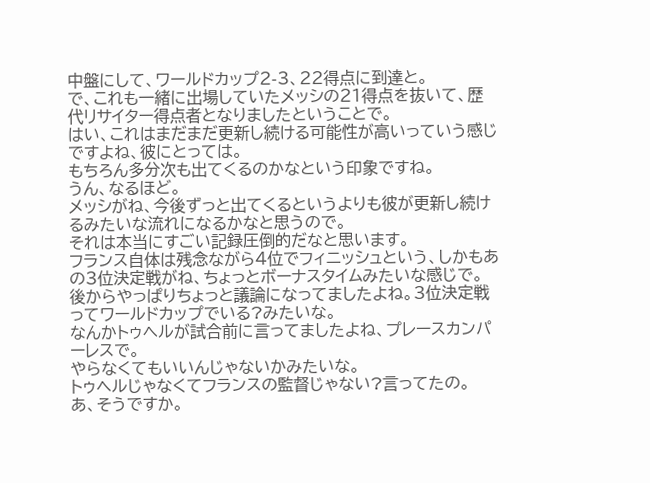中盤にして、ワールドカップ2-3、22得点に到達と。
で、これも一緒に出場していたメッシの21得点を抜いて、歴代リサイター得点者となりましたということで。
はい、これはまだまだ更新し続ける可能性が高いっていう感じですよね、彼にとっては。
もちろん多分次も出てくるのかなという印象ですね。
うん、なるほど。
メッシがね、今後ずっと出てくるというよりも彼が更新し続けるみたいな流れになるかなと思うので。
それは本当にすごい記録圧倒的だなと思います。
フランス自体は残念ながら4位でフィニッシュという、しかもあの3位決定戦がね、ちょっとボーナスタイムみたいな感じで。
後からやっぱりちょっと議論になってましたよね。3位決定戦ってワールドカップでいる?みたいな。
なんかトゥヘルが試合前に言ってましたよね、プレースカンパーレスで。
やらなくてもいいんじゃないかみたいな。
トゥヘルじゃなくてフランスの監督じゃない?言ってたの。
あ、そうですか。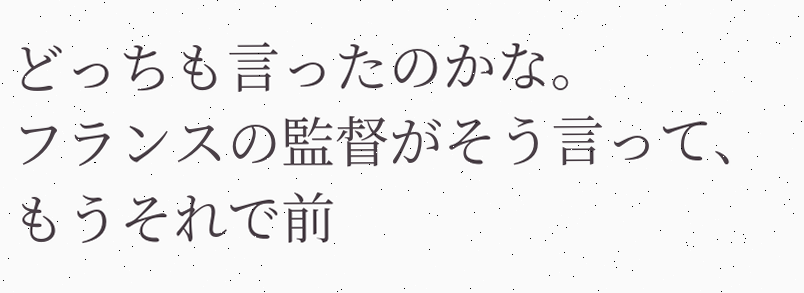どっちも言ったのかな。
フランスの監督がそう言って、もうそれで前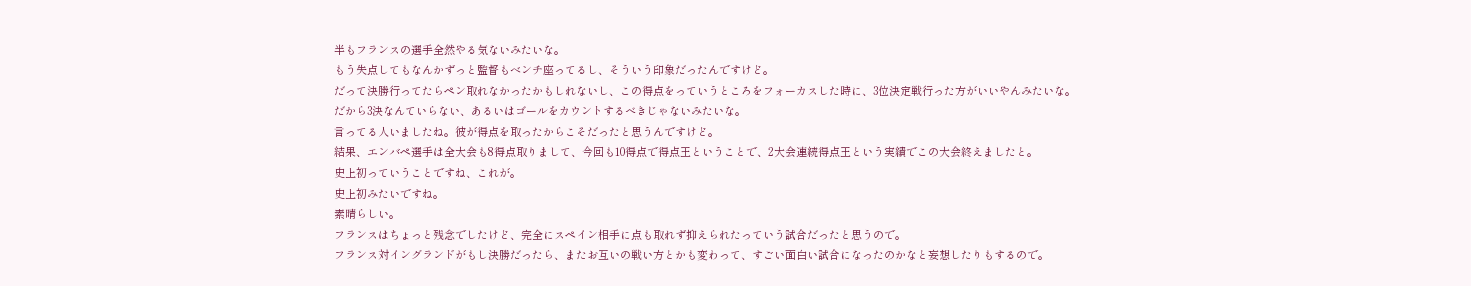半もフランスの選手全然やる気ないみたいな。
もう失点してもなんかずっと監督もベンチ座ってるし、そういう印象だったんですけど。
だって決勝行ってたらペン取れなかったかもしれないし、この得点をっていうところをフォーカスした時に、3位決定戦行った方がいいやんみたいな。
だから3決なんていらない、あるいはゴールをカウントするべきじゃないみたいな。
言ってる人いましたね。彼が得点を取ったからこそだったと思うんですけど。
結果、エンバペ選手は全大会も8得点取りまして、今回も10得点で得点王ということで、2大会連続得点王という実績でこの大会終えましたと。
史上初っていうことですね、これが。
史上初みたいですね。
素晴らしい。
フランスはちょっと残念でしたけど、完全にスペイン相手に点も取れず抑えられたっていう試合だったと思うので。
フランス対イングランドがもし決勝だったら、またお互いの戦い方とかも変わって、すごい面白い試合になったのかなと妄想したりもするので。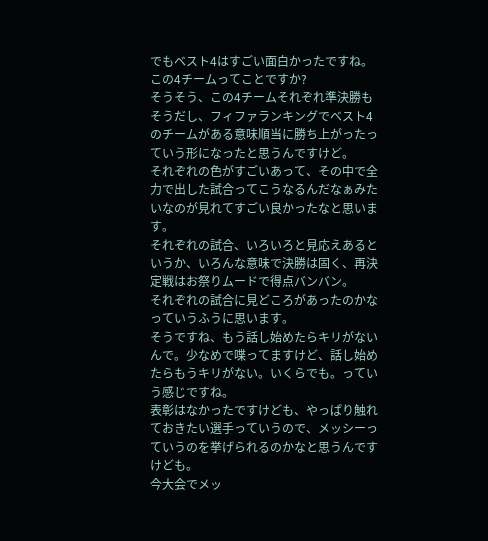でもベスト4はすごい面白かったですね。
この4チームってことですか?
そうそう、この4チームそれぞれ準決勝もそうだし、フィファランキングでベスト4のチームがある意味順当に勝ち上がったっていう形になったと思うんですけど。
それぞれの色がすごいあって、その中で全力で出した試合ってこうなるんだなぁみたいなのが見れてすごい良かったなと思います。
それぞれの試合、いろいろと見応えあるというか、いろんな意味で決勝は固く、再決定戦はお祭りムードで得点バンバン。
それぞれの試合に見どころがあったのかなっていうふうに思います。
そうですね、もう話し始めたらキリがないんで。少なめで喋ってますけど、話し始めたらもうキリがない。いくらでも。っていう感じですね。
表彰はなかったですけども、やっぱり触れておきたい選手っていうので、メッシーっていうのを挙げられるのかなと思うんですけども。
今大会でメッ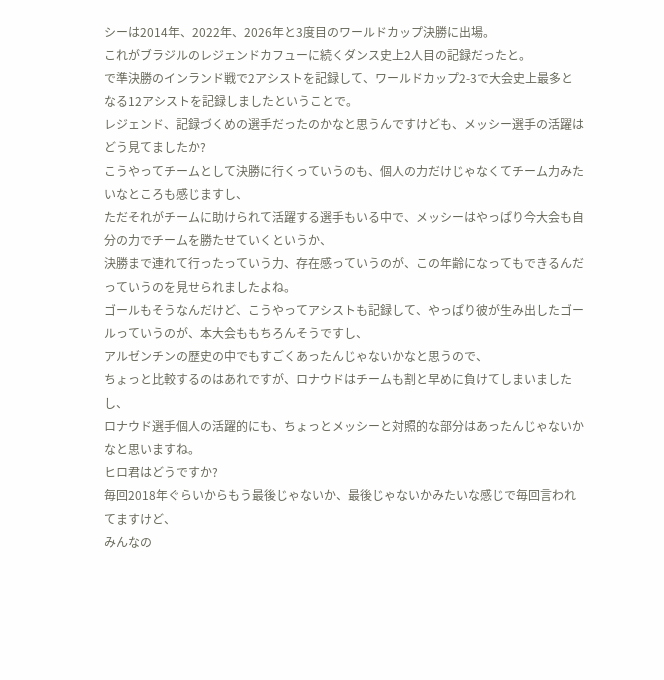シーは2014年、2022年、2026年と3度目のワールドカップ決勝に出場。
これがブラジルのレジェンドカフューに続くダンス史上2人目の記録だったと。
で準決勝のインランド戦で2アシストを記録して、ワールドカップ2-3で大会史上最多となる12アシストを記録しましたということで。
レジェンド、記録づくめの選手だったのかなと思うんですけども、メッシー選手の活躍はどう見てましたか?
こうやってチームとして決勝に行くっていうのも、個人の力だけじゃなくてチーム力みたいなところも感じますし、
ただそれがチームに助けられて活躍する選手もいる中で、メッシーはやっぱり今大会も自分の力でチームを勝たせていくというか、
決勝まで連れて行ったっていう力、存在感っていうのが、この年齢になってもできるんだっていうのを見せられましたよね。
ゴールもそうなんだけど、こうやってアシストも記録して、やっぱり彼が生み出したゴールっていうのが、本大会ももちろんそうですし、
アルゼンチンの歴史の中でもすごくあったんじゃないかなと思うので、
ちょっと比較するのはあれですが、ロナウドはチームも割と早めに負けてしまいましたし、
ロナウド選手個人の活躍的にも、ちょっとメッシーと対照的な部分はあったんじゃないかなと思いますね。
ヒロ君はどうですか?
毎回2018年ぐらいからもう最後じゃないか、最後じゃないかみたいな感じで毎回言われてますけど、
みんなの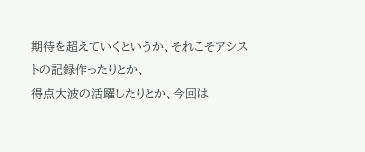期待を超えていくというか、それこそアシストの記録作ったりとか、
得点大波の活躍したりとか、今回は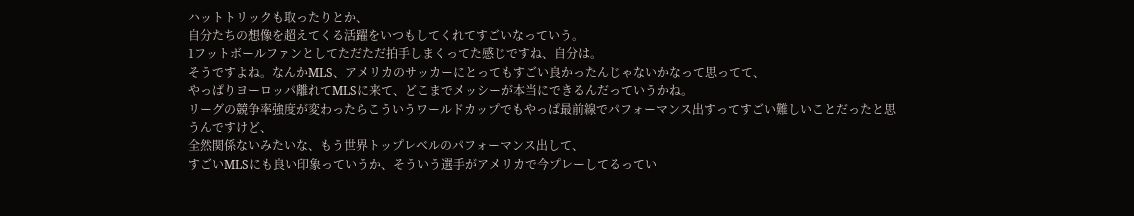ハットトリックも取ったりとか、
自分たちの想像を超えてくる活躍をいつもしてくれてすごいなっていう。
1フットボールファンとしてただただ拍手しまくってた感じですね、自分は。
そうですよね。なんかMLS、アメリカのサッカーにとってもすごい良かったんじゃないかなって思ってて、
やっぱりヨーロッパ離れてMLSに来て、どこまでメッシーが本当にできるんだっていうかね。
リーグの競争率強度が変わったらこういうワールドカップでもやっぱ最前線でパフォーマンス出すってすごい難しいことだったと思うんですけど、
全然関係ないみたいな、もう世界トップレベルのパフォーマンス出して、
すごいMLSにも良い印象っていうか、そういう選手がアメリカで今プレーしてるってい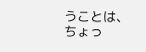うことは、
ちょっ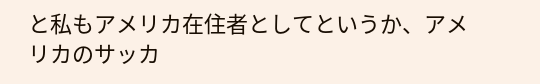と私もアメリカ在住者としてというか、アメリカのサッカ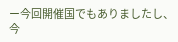ー今回開催国でもありましたし、
今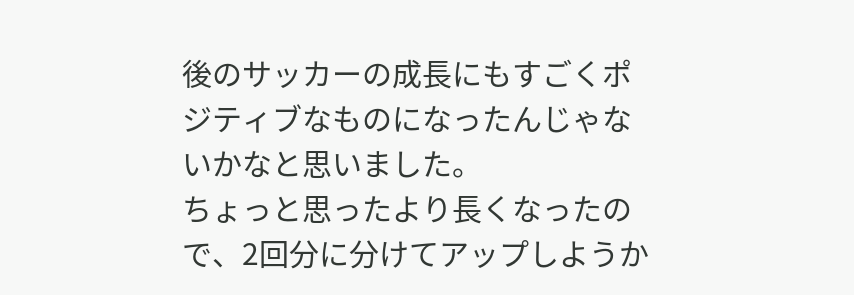後のサッカーの成長にもすごくポジティブなものになったんじゃないかなと思いました。
ちょっと思ったより長くなったので、2回分に分けてアップしようか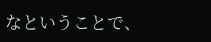なということで、